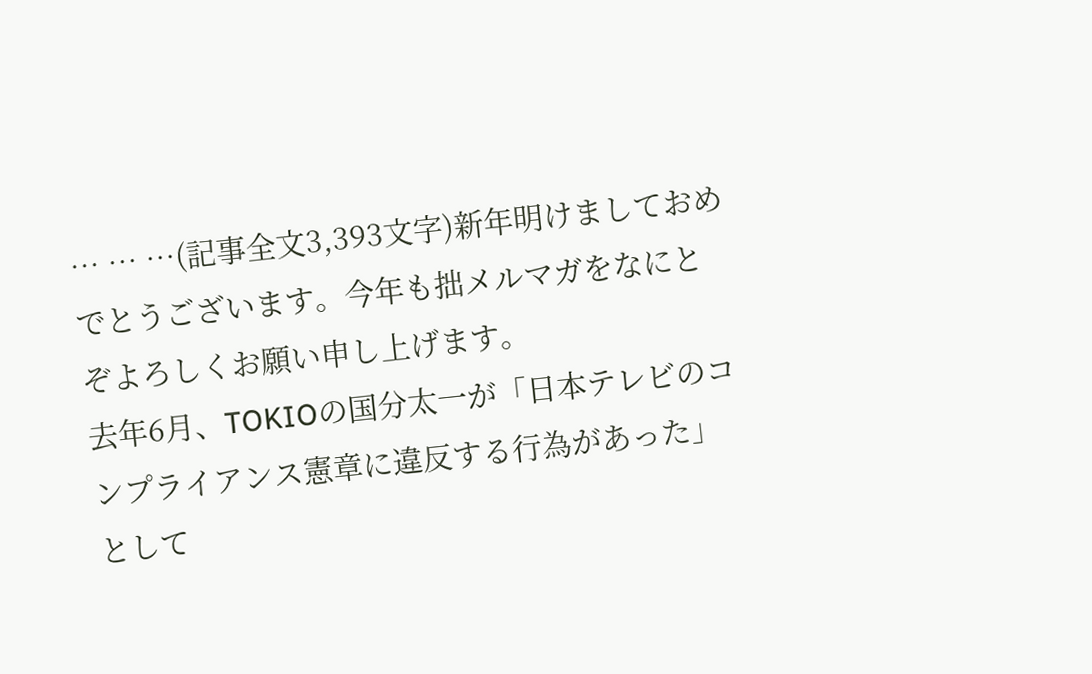… … …(記事全文3,393文字)新年明けましておめでとうございます。今年も拙メルマガをなにとぞよろしくお願い申し上げます。
去年6月、TOKIOの国分太一が「日本テレビのコンプライアンス憲章に違反する行為があった」として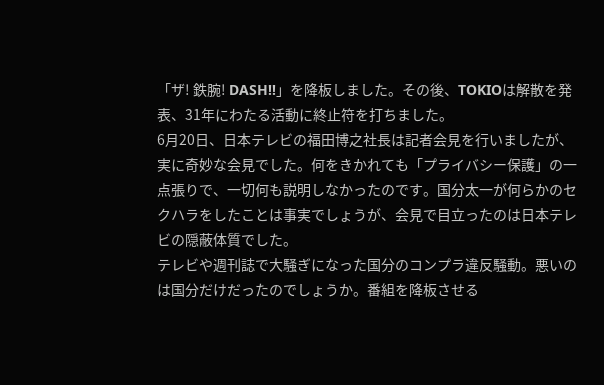「ザ! 鉄腕! DASH!!」を降板しました。その後、TOKIOは解散を発表、31年にわたる活動に終止符を打ちました。
6月20日、日本テレビの福田博之社長は記者会見を行いましたが、実に奇妙な会見でした。何をきかれても「プライバシー保護」の一点張りで、一切何も説明しなかったのです。国分太一が何らかのセクハラをしたことは事実でしょうが、会見で目立ったのは日本テレビの隠蔽体質でした。
テレビや週刊誌で大騒ぎになった国分のコンプラ違反騒動。悪いのは国分だけだったのでしょうか。番組を降板させる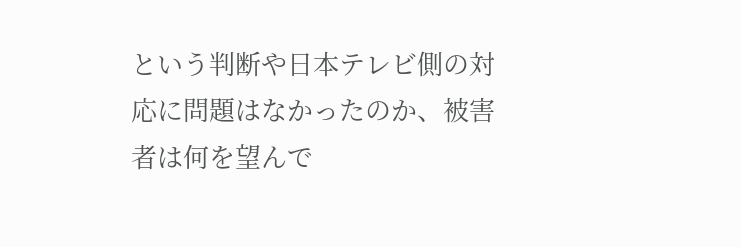という判断や日本テレビ側の対応に問題はなかったのか、被害者は何を望んで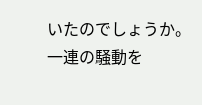いたのでしょうか。一連の騒動を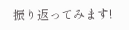振り返ってみます!